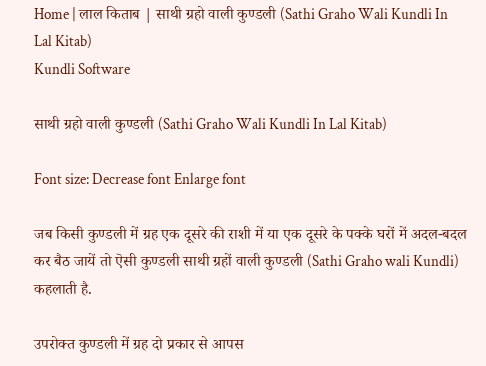Home | लाल किताब | साथी ग्रहो वाली कुण्डली (Sathi Graho Wali Kundli In Lal Kitab)
Kundli Software

साथी ग्रहो वाली कुण्डली (Sathi Graho Wali Kundli In Lal Kitab)

Font size: Decrease font Enlarge font

जब किसी कुण्डली में ग्रह एक दूसरे की राशी में या एक दूसरे के पक्के घरों में अदल-बदल कर बैठ जायें तो ऎसी कुण्डली साथी ग्रहों वाली कुण्डली (Sathi Graho wali Kundli) कहलाती है.

उपरोक्त कुण्डली में ग्रह दो प्रकार से आपस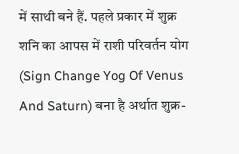में साथी बने हैं. पहले प्रकार में शुक्र शनि का आपस में राशी परिवर्तन योग (Sign Change Yog Of Venus And Saturn) बना है अर्थात शुक्र-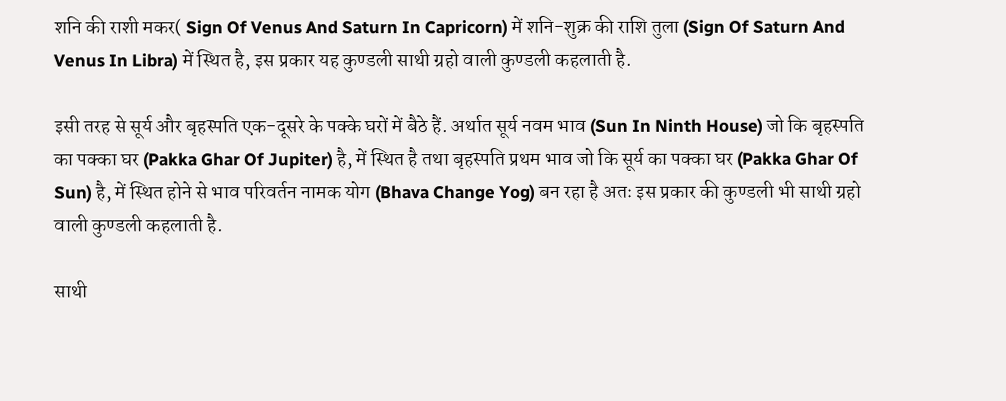शनि की राशी मकर( Sign Of Venus And Saturn In Capricorn) में शनि-शुक्र की राशि तुला (Sign Of Saturn And Venus In Libra) में स्थित है, इस प्रकार यह कुण्डली साथी ग्रहो वाली कुण्डली कहलाती है.

इसी तरह से सूर्य और बृहस्पति एक-दूसरे के पक्के घरों में बैठे हैं. अर्थात सूर्य नवम भाव (Sun In Ninth House) जो कि बृहस्पति का पक्का घर (Pakka Ghar Of Jupiter) है, में स्थित है तथा बृहस्पति प्रथम भाव जो कि सूर्य का पक्का घर (Pakka Ghar Of Sun) है, में स्थित होने से भाव परिवर्तन नामक योग (Bhava Change Yog) बन रहा है अतः इस प्रकार की कुण्डली भी साथी ग्रहो वाली कुण्डली कहलाती है.

साथी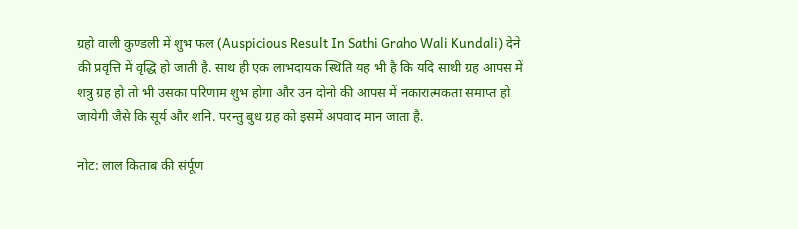ग्रहो वाली कुण्डली में शुभ फल (Auspicious Result In Sathi Graho Wali Kundali) देने की प्रवृत्ति में वृद्धि हो जाती है. साथ ही एक लाभदायक स्थिति यह भी है कि यदि साथी ग्रह आपस में शत्रु ग्रह हो तो भी उसका परिणाम शुभ होगा और उन दोनो की आपस में नकारात्मकता समाप्त हो जायेगी जैसे कि सूर्य और शनि. परन्तु बुध ग्रह को इसमें अपवाद मान जाता है.

नोट: लाल किताब की संर्पूण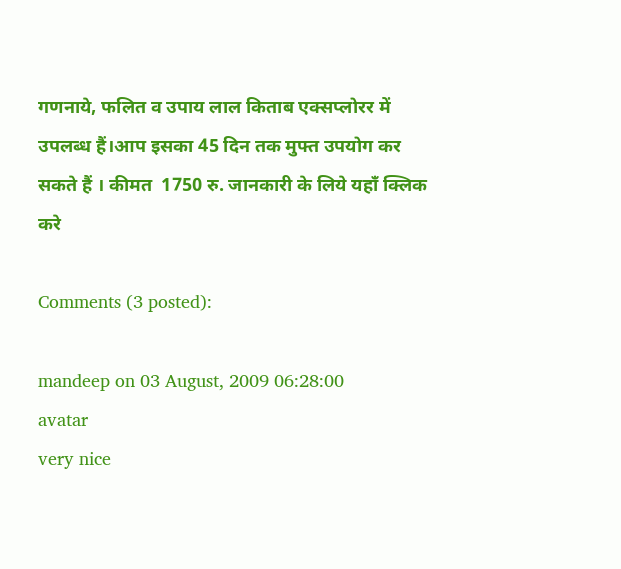गणनाये, फलित व उपाय लाल किताब एक्सप्लोरर में उपलब्ध हैं।आप इसका 45 दिन तक मुफ्त उपयोग कर सकते हैं । कीमत  1750 रु. जानकारी के लिये यहाँ क्लिक करे

Comments (3 posted):

mandeep on 03 August, 2009 06:28:00
avatar
very nice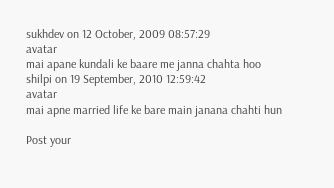sukhdev on 12 October, 2009 08:57:29
avatar
mai apane kundali ke baare me janna chahta hoo
shilpi on 19 September, 2010 12:59:42
avatar
mai apne married life ke bare main janana chahti hun

Post your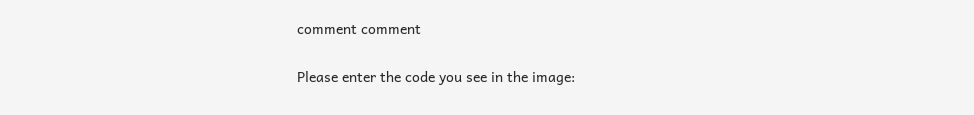comment comment

Please enter the code you see in the image: